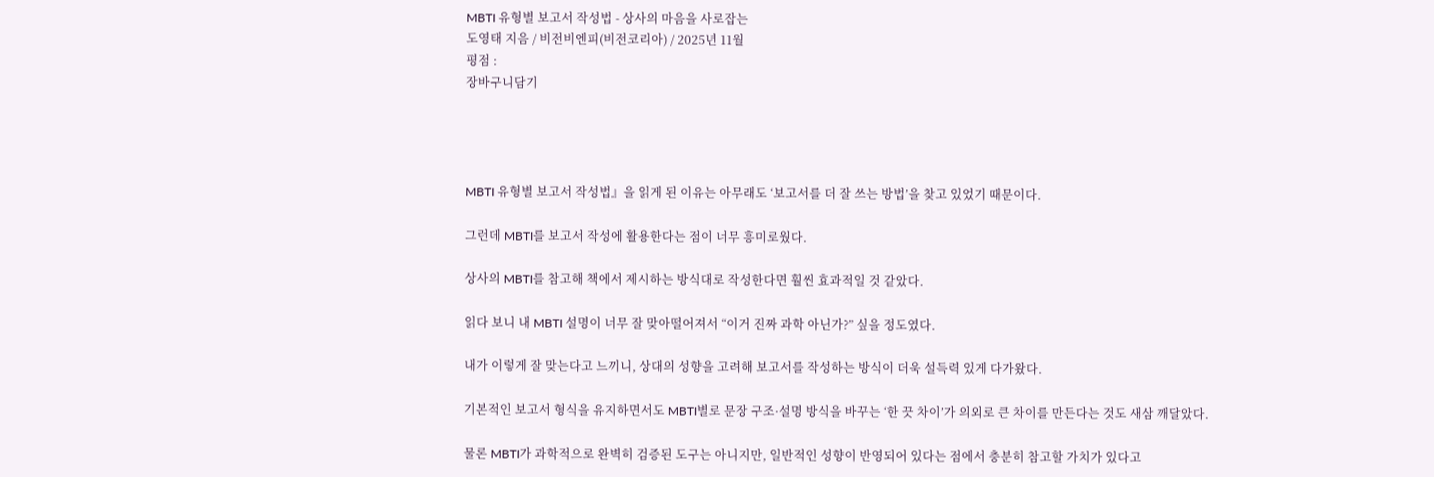MBTI 유형별 보고서 작성법 - 상사의 마음을 사로잡는
도영태 지음 / 비전비엔피(비전코리아) / 2025년 11월
평점 :
장바구니담기




MBTI 유형별 보고서 작성법』을 읽게 된 이유는 아무래도 ‘보고서를 더 잘 쓰는 방법’을 찾고 있었기 때문이다.

그런데 MBTI를 보고서 작성에 활용한다는 점이 너무 흥미로웠다.

상사의 MBTI를 참고해 책에서 제시하는 방식대로 작성한다면 훨씬 효과적일 것 같았다.

읽다 보니 내 MBTI 설명이 너무 잘 맞아떨어져서 “이거 진짜 과학 아닌가?” 싶을 정도였다.

내가 이렇게 잘 맞는다고 느끼니, 상대의 성향을 고려해 보고서를 작성하는 방식이 더욱 설득력 있게 다가왔다.

기본적인 보고서 형식을 유지하면서도 MBTI별로 문장 구조·설명 방식을 바꾸는 ‘한 끗 차이’가 의외로 큰 차이를 만든다는 것도 새삼 깨달았다.

물론 MBTI가 과학적으로 완벽히 검증된 도구는 아니지만, 일반적인 성향이 반영되어 있다는 점에서 충분히 참고할 가치가 있다고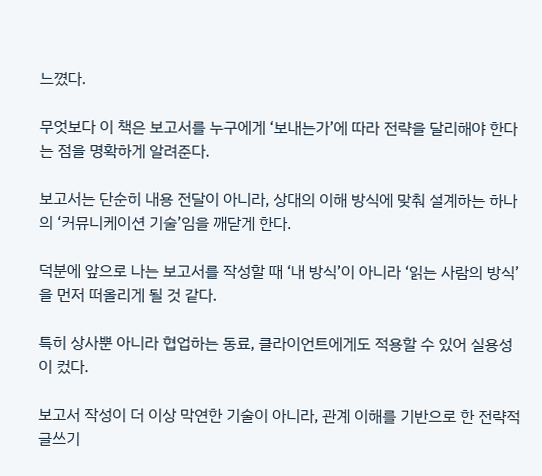느꼈다.

무엇보다 이 책은 보고서를 누구에게 ‘보내는가’에 따라 전략을 달리해야 한다는 점을 명확하게 알려준다.

보고서는 단순히 내용 전달이 아니라, 상대의 이해 방식에 맞춰 설계하는 하나의 ‘커뮤니케이션 기술’임을 깨닫게 한다.

덕분에 앞으로 나는 보고서를 작성할 때 ‘내 방식’이 아니라 ‘읽는 사람의 방식’을 먼저 떠올리게 될 것 같다.

특히 상사뿐 아니라 협업하는 동료, 클라이언트에게도 적용할 수 있어 실용성이 컸다.

보고서 작성이 더 이상 막연한 기술이 아니라, 관계 이해를 기반으로 한 전략적 글쓰기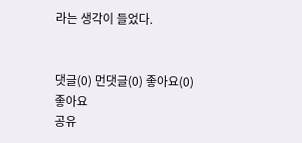라는 생각이 들었다.


댓글(0) 먼댓글(0) 좋아요(0)
좋아요
공유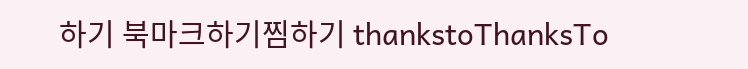하기 북마크하기찜하기 thankstoThanksTo